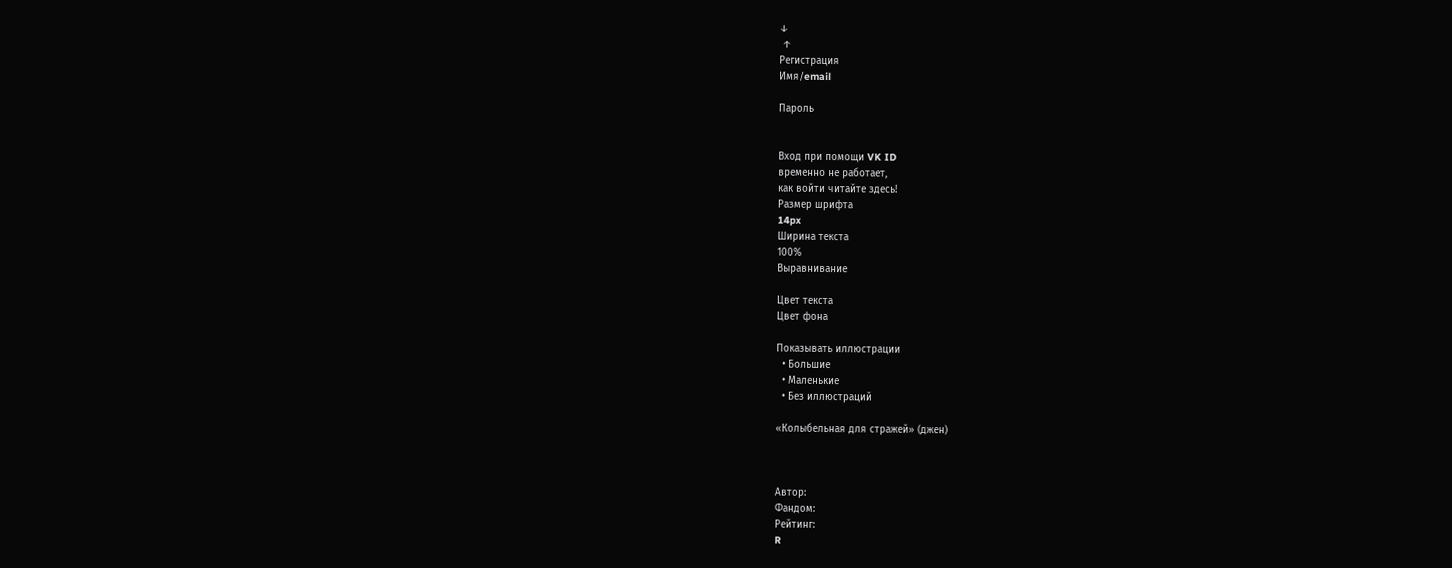↓
 ↑
Регистрация
Имя/email

Пароль


Вход при помощи VK ID
временно не работает,
как войти читайте здесь!
Размер шрифта
14px
Ширина текста
100%
Выравнивание

Цвет текста
Цвет фона

Показывать иллюстрации
  • Большие
  • Маленькие
  • Без иллюстраций

«Колыбельная для стражей» (джен)



Автор:
Фандом:
Рейтинг:
R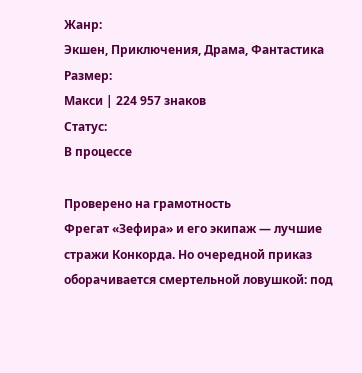Жанр:
Экшен, Приключения, Драма, Фантастика
Размер:
Макси | 224 957 знаков
Статус:
В процессе

Проверено на грамотность
Фрегат «Зефира» и его экипаж — лучшие стражи Конкорда. Но очередной приказ оборачивается смертельной ловушкой: под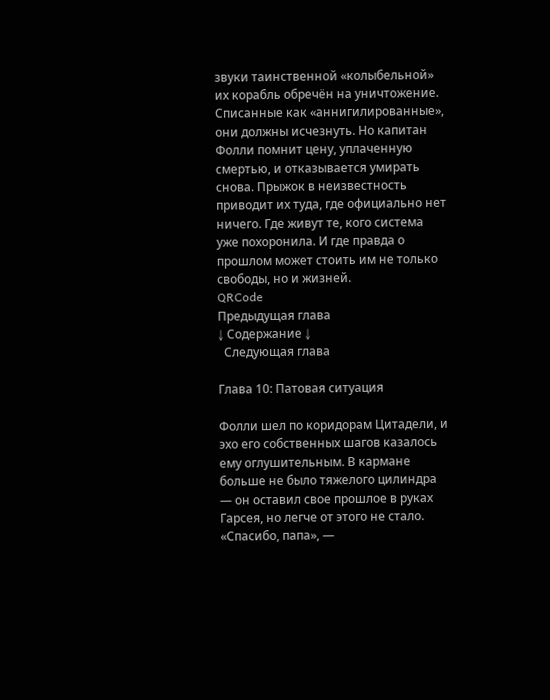звуки таинственной «колыбельной» их корабль обречён на уничтожение. Списанные как «аннигилированные», они должны исчезнуть. Но капитан Фолли помнит цену, уплаченную смертью, и отказывается умирать снова. Прыжок в неизвестность приводит их туда, где официально нет ничего. Где живут те, кого система уже похоронила. И где правда о прошлом может стоить им не только свободы, но и жизней.
QRCode
Предыдущая глава
↓ Содержание ↓
  Следующая глава

Глава 10: Патовая ситуация

Фолли шел по коридорам Цитадели, и эхо его собственных шагов казалось ему оглушительным. В кармане больше не было тяжелого цилиндра — он оставил свое прошлое в руках Гарсея, но легче от этого не стало. «Спасибо, папа», —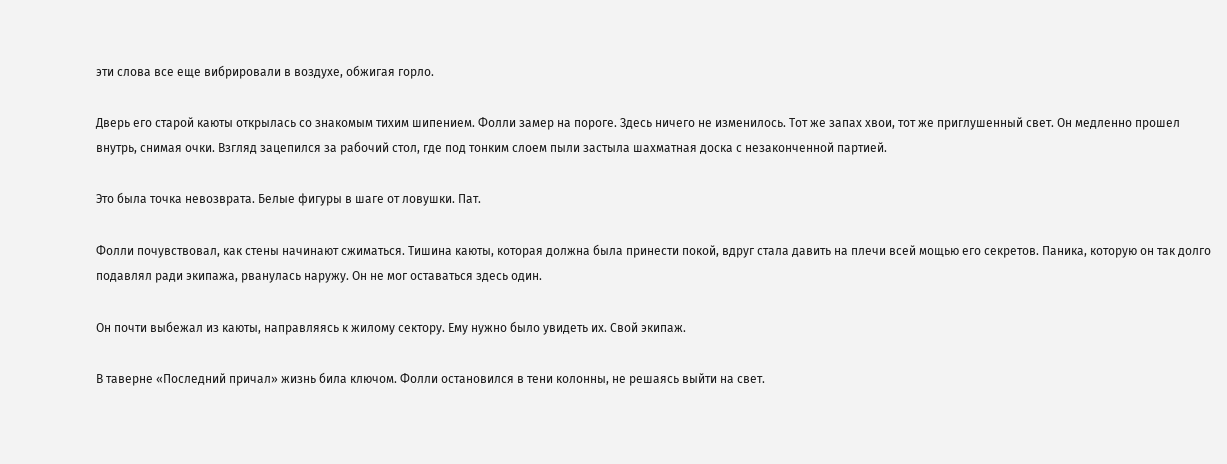эти слова все еще вибрировали в воздухе, обжигая горло.

Дверь его старой каюты открылась со знакомым тихим шипением. Фолли замер на пороге. Здесь ничего не изменилось. Тот же запах хвои, тот же приглушенный свет. Он медленно прошел внутрь, снимая очки. Взгляд зацепился за рабочий стол, где под тонким слоем пыли застыла шахматная доска с незаконченной партией.

Это была точка невозврата. Белые фигуры в шаге от ловушки. Пат.

Фолли почувствовал, как стены начинают сжиматься. Тишина каюты, которая должна была принести покой, вдруг стала давить на плечи всей мощью его секретов. Паника, которую он так долго подавлял ради экипажа, рванулась наружу. Он не мог оставаться здесь один.

Он почти выбежал из каюты, направляясь к жилому сектору. Ему нужно было увидеть их. Свой экипаж.

В таверне «Последний причал» жизнь била ключом. Фолли остановился в тени колонны, не решаясь выйти на свет.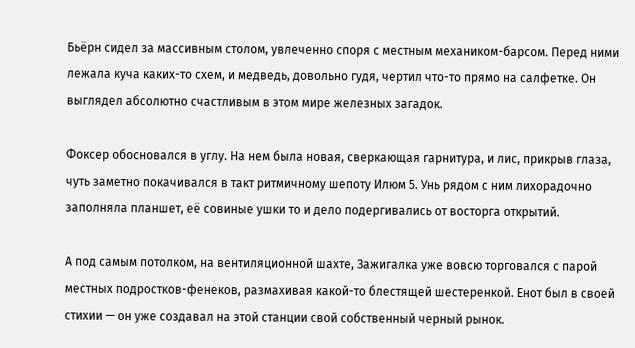Бьёрн сидел за массивным столом, увлеченно споря с местным механиком-барсом. Перед ними лежала куча каких-то схем, и медведь, довольно гудя, чертил что-то прямо на салфетке. Он выглядел абсолютно счастливым в этом мире железных загадок.

Фоксер обосновался в углу. На нем была новая, сверкающая гарнитура, и лис, прикрыв глаза, чуть заметно покачивался в такт ритмичному шепоту Илюм 5. Унь рядом с ним лихорадочно заполняла планшет, её совиные ушки то и дело подергивались от восторга открытий.

А под самым потолком, на вентиляционной шахте, Зажигалка уже вовсю торговался с парой местных подростков-фенеков, размахивая какой-то блестящей шестеренкой. Енот был в своей стихии — он уже создавал на этой станции свой собственный черный рынок.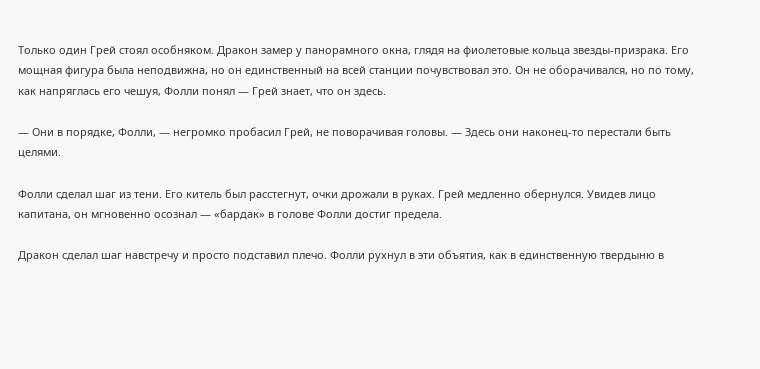Только один Грей стоял особняком. Дракон замер у панорамного окна, глядя на фиолетовые кольца звезды-призрака. Его мощная фигура была неподвижна, но он единственный на всей станции почувствовал это. Он не оборачивался, но по тому, как напряглась его чешуя, Фолли понял — Грей знает, что он здесь.

— Они в порядке, Фолли, — негромко пробасил Грей, не поворачивая головы. — Здесь они наконец-то перестали быть целями.

Фолли сделал шаг из тени. Его китель был расстегнут, очки дрожали в руках. Грей медленно обернулся. Увидев лицо капитана, он мгновенно осознал — «бардак» в голове Фолли достиг предела.

Дракон сделал шаг навстречу и просто подставил плечо. Фолли рухнул в эти объятия, как в единственную твердыню в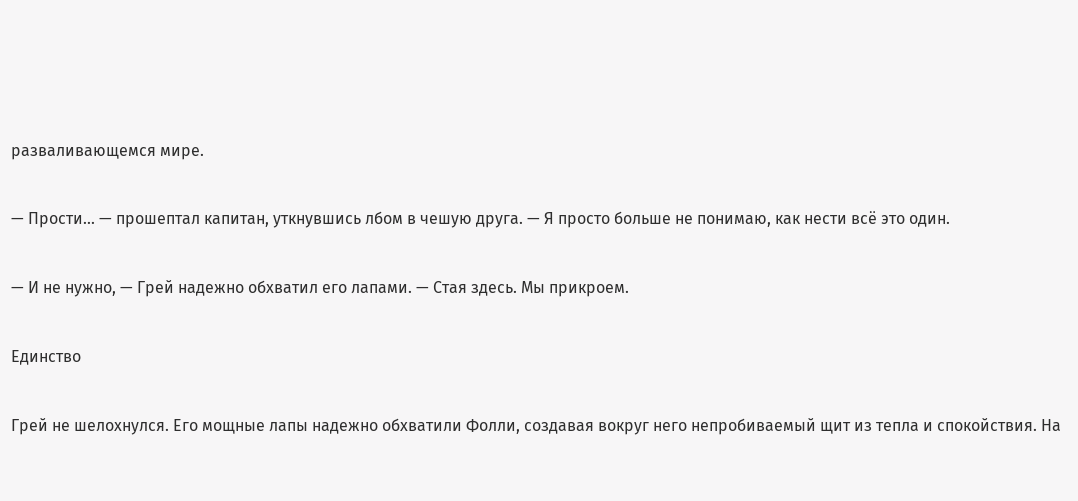разваливающемся мире.

— Прости... — прошептал капитан, уткнувшись лбом в чешую друга. — Я просто больше не понимаю, как нести всё это один.

— И не нужно, — Грей надежно обхватил его лапами. — Стая здесь. Мы прикроем.

Единство

Грей не шелохнулся. Его мощные лапы надежно обхватили Фолли, создавая вокруг него непробиваемый щит из тепла и спокойствия. На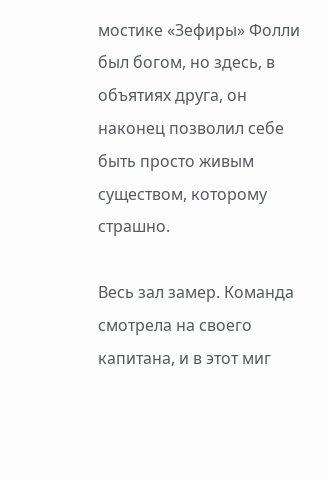мостике «Зефиры» Фолли был богом, но здесь, в объятиях друга, он наконец позволил себе быть просто живым существом, которому страшно.

Весь зал замер. Команда смотрела на своего капитана, и в этот миг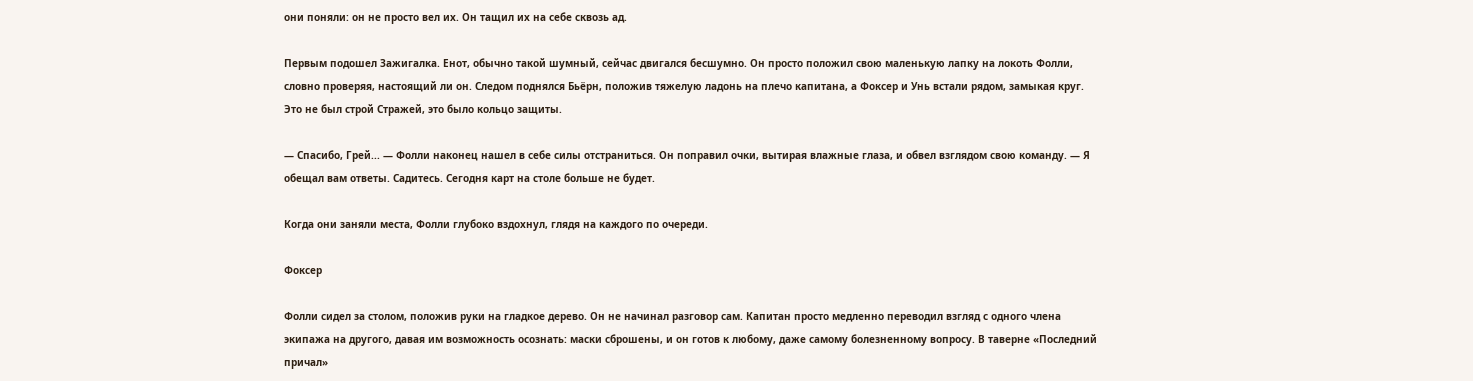они поняли: он не просто вел их. Он тащил их на себе сквозь ад.

Первым подошел Зажигалка. Енот, обычно такой шумный, сейчас двигался бесшумно. Он просто положил свою маленькую лапку на локоть Фолли, словно проверяя, настоящий ли он. Следом поднялся Бьёрн, положив тяжелую ладонь на плечо капитана, а Фоксер и Унь встали рядом, замыкая круг. Это не был строй Стражей, это было кольцо защиты.

— Спасибо, Грей... — Фолли наконец нашел в себе силы отстраниться. Он поправил очки, вытирая влажные глаза, и обвел взглядом свою команду. — Я обещал вам ответы. Садитесь. Сегодня карт на столе больше не будет.

Когда они заняли места, Фолли глубоко вздохнул, глядя на каждого по очереди.

Фоксер

Фолли сидел за столом, положив руки на гладкое дерево. Он не начинал разговор сам. Капитан просто медленно переводил взгляд с одного члена экипажа на другого, давая им возможность осознать: маски сброшены, и он готов к любому, даже самому болезненному вопросу. В таверне «Последний причал»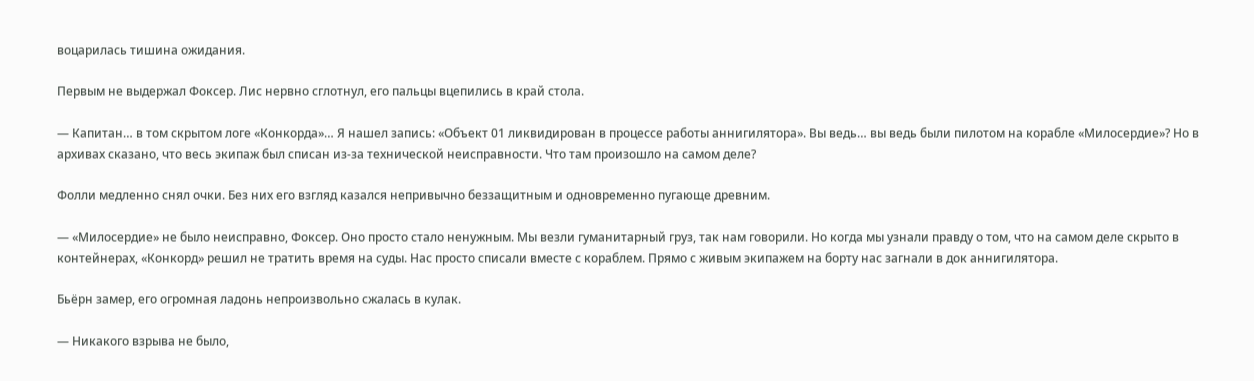воцарилась тишина ожидания.

Первым не выдержал Фоксер. Лис нервно сглотнул, его пальцы вцепились в край стола.

— Капитан… в том скрытом логе «Конкорда»… Я нашел запись: «Объект 01 ликвидирован в процессе работы аннигилятора». Вы ведь… вы ведь были пилотом на корабле «Милосердие»? Но в архивах сказано, что весь экипаж был списан из-за технической неисправности. Что там произошло на самом деле?

Фолли медленно снял очки. Без них его взгляд казался непривычно беззащитным и одновременно пугающе древним.

— «Милосердие» не было неисправно, Фоксер. Оно просто стало ненужным. Мы везли гуманитарный груз, так нам говорили. Но когда мы узнали правду о том, что на самом деле скрыто в контейнерах, «Конкорд» решил не тратить время на суды. Нас просто списали вместе с кораблем. Прямо с живым экипажем на борту нас загнали в док аннигилятора.

Бьёрн замер, его огромная ладонь непроизвольно сжалась в кулак.

— Никакого взрыва не было,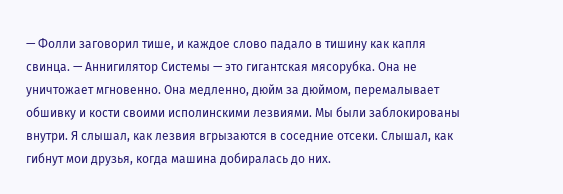— Фолли заговорил тише, и каждое слово падало в тишину как капля свинца. — Аннигилятор Системы — это гигантская мясорубка. Она не уничтожает мгновенно. Она медленно, дюйм за дюймом, перемалывает обшивку и кости своими исполинскими лезвиями. Мы были заблокированы внутри. Я слышал, как лезвия вгрызаются в соседние отсеки. Слышал, как гибнут мои друзья, когда машина добиралась до них.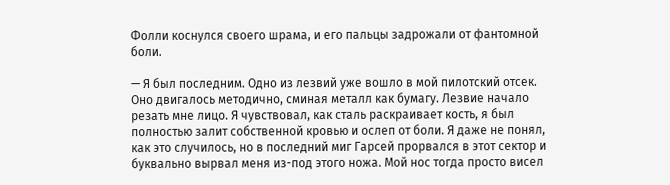Фолли коснулся своего шрама, и его пальцы задрожали от фантомной боли.

— Я был последним. Одно из лезвий уже вошло в мой пилотский отсек. Оно двигалось методично, сминая металл как бумагу. Лезвие начало резать мне лицо. Я чувствовал, как сталь раскраивает кость, я был полностью залит собственной кровью и ослеп от боли. Я даже не понял, как это случилось, но в последний миг Гарсей прорвался в этот сектор и буквально вырвал меня из-под этого ножа. Мой нос тогда просто висел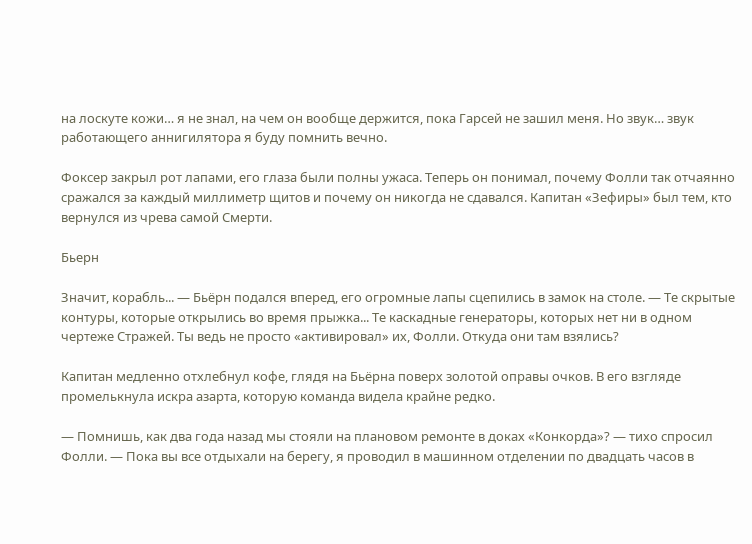на лоскуте кожи… я не знал, на чем он вообще держится, пока Гарсей не зашил меня. Но звук… звук работающего аннигилятора я буду помнить вечно.

Фоксер закрыл рот лапами, его глаза были полны ужаса. Теперь он понимал, почему Фолли так отчаянно сражался за каждый миллиметр щитов и почему он никогда не сдавался. Капитан «Зефиры» был тем, кто вернулся из чрева самой Смерти.

Бьерн

Значит, корабль... — Бьёрн подался вперед, его огромные лапы сцепились в замок на столе. — Те скрытые контуры, которые открылись во время прыжка... Те каскадные генераторы, которых нет ни в одном чертеже Стражей. Ты ведь не просто «активировал» их, Фолли. Откуда они там взялись?

Капитан медленно отхлебнул кофе, глядя на Бьёрна поверх золотой оправы очков. В его взгляде промелькнула искра азарта, которую команда видела крайне редко.

— Помнишь, как два года назад мы стояли на плановом ремонте в доках «Конкорда»? — тихо спросил Фолли. — Пока вы все отдыхали на берегу, я проводил в машинном отделении по двадцать часов в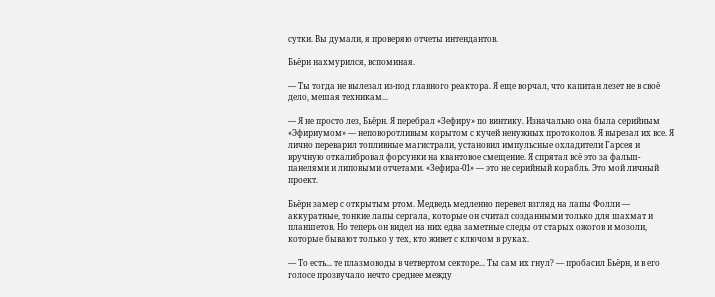сутки. Вы думали, я проверяю отчеты интендантов.

Бьёрн нахмурился, вспоминая.

— Ты тогда не вылезал из-под главного реактора. Я еще ворчал, что капитан лезет не в своё дело, мешая техникам...

— Я не просто лез, Бьёрн. Я перебрал «Зефиру» по винтику. Изначально она была серийным «Эфириумом» — неповоротливым корытом с кучей ненужных протоколов. Я вырезал их все. Я лично переварил топливные магистрали, установил импульсные охладители Гарсея и вручную откалибровал форсунки на квантовое смещение. Я спрятал всё это за фальш-панелями и липовыми отчетами. «Зефира-01» — это не серийный корабль. Это мой личный проект.

Бьёрн замер с открытым ртом. Медведь медленно перевел взгляд на лапы Фолли — аккуратные, тонкие лапы сергала, которые он считал созданными только для шахмат и планшетов. Но теперь он видел на них едва заметные следы от старых ожогов и мозоли, которые бывают только у тех, кто живет с ключом в руках.

— То есть... те плазмоводы в четвертом секторе... Ты сам их гнул? — пробасил Бьёрн, и в его голосе прозвучало нечто среднее между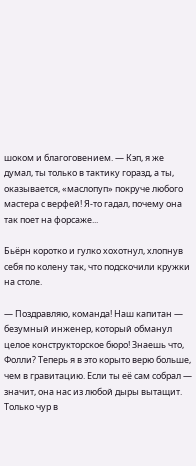шоком и благоговением. — Кэп, я же думал, ты только в тактику горазд, а ты, оказывается, «маслопуп» покруче любого мастера с верфей! Я-то гадал, почему она так поет на форсаже...

Бьёрн коротко и гулко хохотнул, хлопнув себя по колену так, что подскочили кружки на столе.

— Поздравляю, команда! Наш капитан — безумный инженер, который обманул целое конструкторское бюро! Знаешь что, Фолли? Теперь я в это корыто верю больше, чем в гравитацию. Если ты её сам собрал — значит, она нас из любой дыры вытащит. Только чур в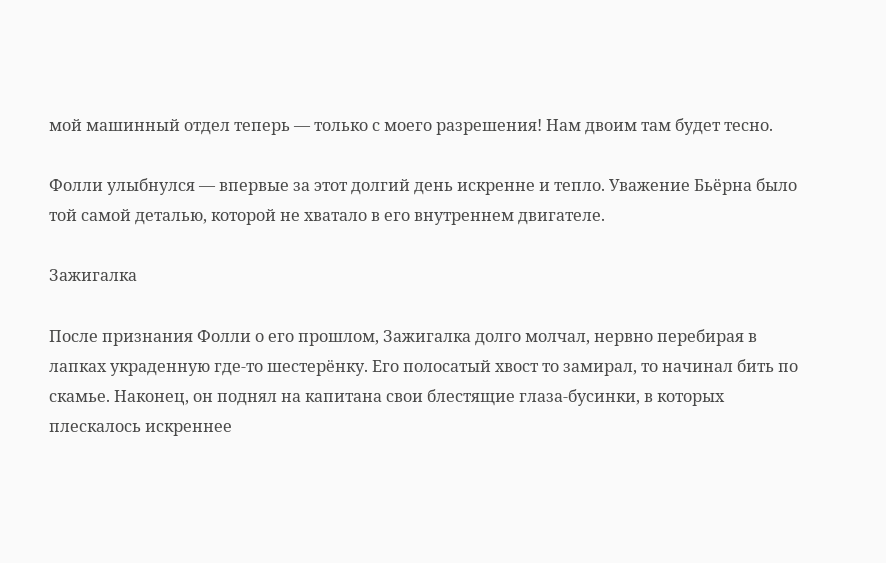мой машинный отдел теперь — только с моего разрешения! Нам двоим там будет тесно.

Фолли улыбнулся — впервые за этот долгий день искренне и тепло. Уважение Бьёрна было той самой деталью, которой не хватало в его внутреннем двигателе.

Зажигалка

После признания Фолли о его прошлом, Зажигалка долго молчал, нервно перебирая в лапках украденную где-то шестерёнку. Его полосатый хвост то замирал, то начинал бить по скамье. Наконец, он поднял на капитана свои блестящие глаза-бусинки, в которых плескалось искреннее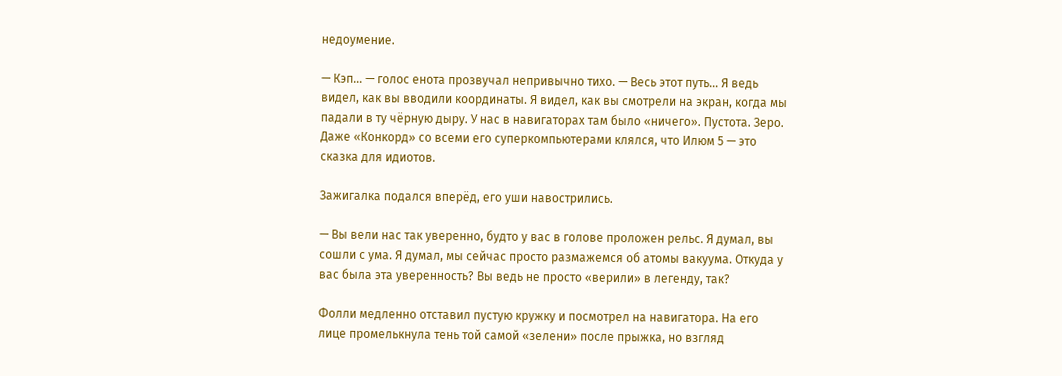недоумение.

— Кэп… — голос енота прозвучал непривычно тихо. — Весь этот путь… Я ведь видел, как вы вводили координаты. Я видел, как вы смотрели на экран, когда мы падали в ту чёрную дыру. У нас в навигаторах там было «ничего». Пустота. Зеро. Даже «Конкорд» со всеми его суперкомпьютерами клялся, что Илюм 5 — это сказка для идиотов.

Зажигалка подался вперёд, его уши навострились.

— Вы вели нас так уверенно, будто у вас в голове проложен рельс. Я думал, вы сошли с ума. Я думал, мы сейчас просто размажемся об атомы вакуума. Откуда у вас была эта уверенность? Вы ведь не просто «верили» в легенду, так?

Фолли медленно отставил пустую кружку и посмотрел на навигатора. На его лице промелькнула тень той самой «зелени» после прыжка, но взгляд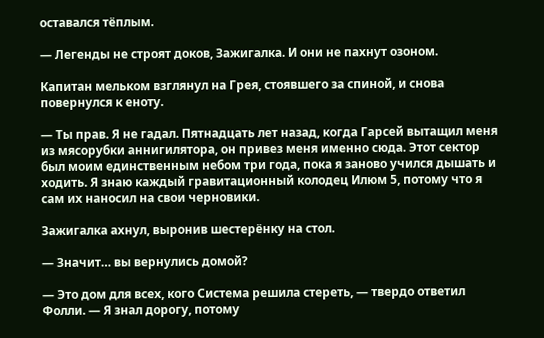оставался тёплым.

— Легенды не строят доков, Зажигалка. И они не пахнут озоном.

Капитан мельком взглянул на Грея, стоявшего за спиной, и снова повернулся к еноту.

— Ты прав. Я не гадал. Пятнадцать лет назад, когда Гарсей вытащил меня из мясорубки аннигилятора, он привез меня именно сюда. Этот сектор был моим единственным небом три года, пока я заново учился дышать и ходить. Я знаю каждый гравитационный колодец Илюм 5, потому что я сам их наносил на свои черновики.

Зажигалка ахнул, выронив шестерёнку на стол.

— Значит… вы вернулись домой?

— Это дом для всех, кого Система решила стереть, — твердо ответил Фолли. — Я знал дорогу, потому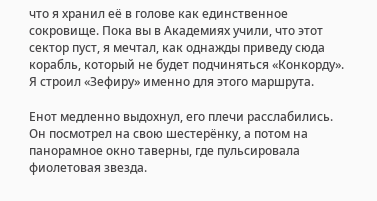что я хранил её в голове как единственное сокровище. Пока вы в Академиях учили, что этот сектор пуст, я мечтал, как однажды приведу сюда корабль, который не будет подчиняться «Конкорду». Я строил «Зефиру» именно для этого маршрута.

Енот медленно выдохнул, его плечи расслабились. Он посмотрел на свою шестерёнку, а потом на панорамное окно таверны, где пульсировала фиолетовая звезда.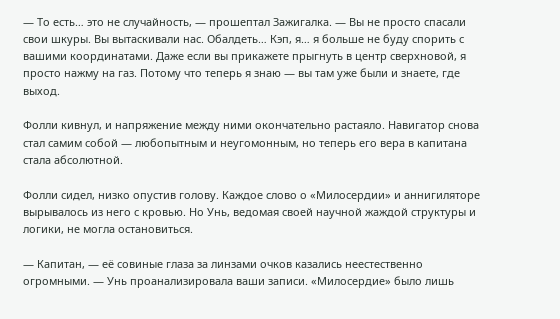— То есть… это не случайность, — прошептал Зажигалка. — Вы не просто спасали свои шкуры. Вы вытаскивали нас. Обалдеть… Кэп, я… я больше не буду спорить с вашими координатами. Даже если вы прикажете прыгнуть в центр сверхновой, я просто нажму на газ. Потому что теперь я знаю — вы там уже были и знаете, где выход.

Фолли кивнул, и напряжение между ними окончательно растаяло. Навигатор снова стал самим собой — любопытным и неугомонным, но теперь его вера в капитана стала абсолютной.

Фолли сидел, низко опустив голову. Каждое слово о «Милосердии» и аннигиляторе вырывалось из него с кровью. Но Унь, ведомая своей научной жаждой структуры и логики, не могла остановиться.

— Капитан, — её совиные глаза за линзами очков казались неестественно огромными. — Унь проанализировала ваши записи. «Милосердие» было лишь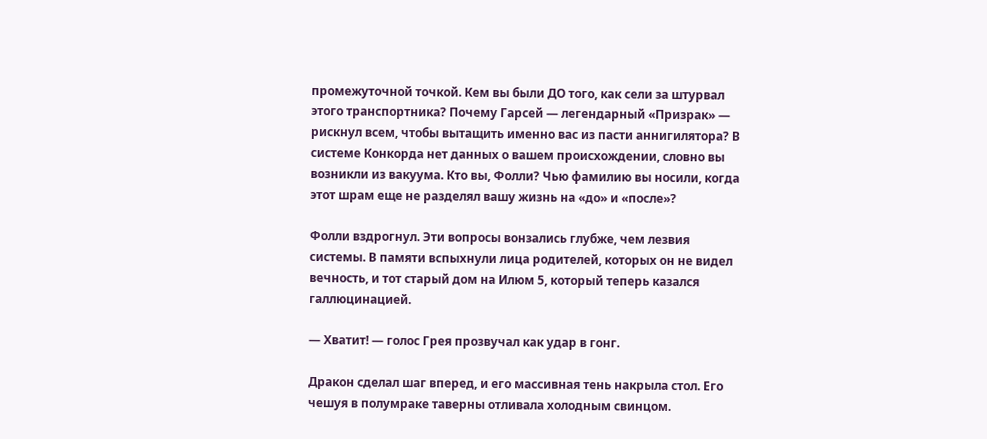промежуточной точкой. Кем вы были ДО того, как сели за штурвал этого транспортника? Почему Гарсей — легендарный «Призрак» — рискнул всем, чтобы вытащить именно вас из пасти аннигилятора? В системе Конкорда нет данных о вашем происхождении, словно вы возникли из вакуума. Кто вы, Фолли? Чью фамилию вы носили, когда этот шрам еще не разделял вашу жизнь на «до» и «после»?

Фолли вздрогнул. Эти вопросы вонзались глубже, чем лезвия системы. В памяти вспыхнули лица родителей, которых он не видел вечность, и тот старый дом на Илюм 5, который теперь казался галлюцинацией.

— Хватит! — голос Грея прозвучал как удар в гонг.

Дракон сделал шаг вперед, и его массивная тень накрыла стол. Его чешуя в полумраке таверны отливала холодным свинцом.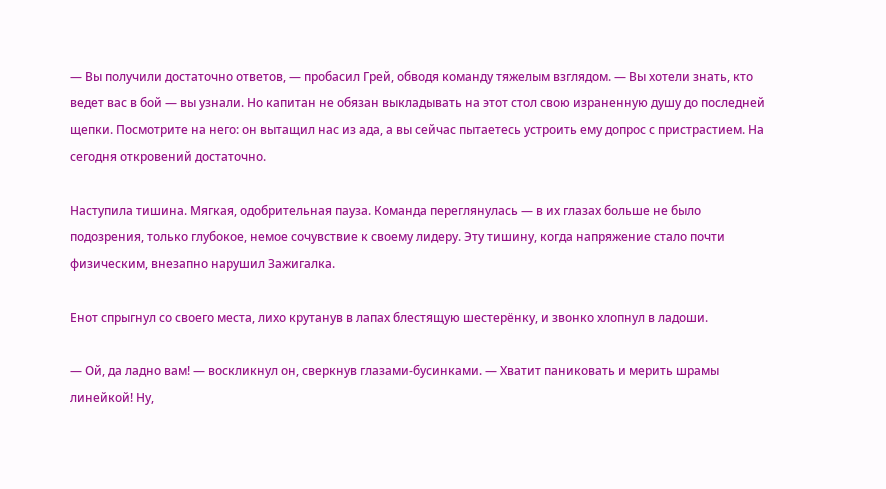— Вы получили достаточно ответов, — пробасил Грей, обводя команду тяжелым взглядом. — Вы хотели знать, кто ведет вас в бой — вы узнали. Но капитан не обязан выкладывать на этот стол свою израненную душу до последней щепки. Посмотрите на него: он вытащил нас из ада, а вы сейчас пытаетесь устроить ему допрос с пристрастием. На сегодня откровений достаточно.

Наступила тишина. Мягкая, одобрительная пауза. Команда переглянулась — в их глазах больше не было подозрения, только глубокое, немое сочувствие к своему лидеру. Эту тишину, когда напряжение стало почти физическим, внезапно нарушил Зажигалка.

Енот спрыгнул со своего места, лихо крутанув в лапах блестящую шестерёнку, и звонко хлопнул в ладоши.

— Ой, да ладно вам! — воскликнул он, сверкнув глазами-бусинками. — Хватит паниковать и мерить шрамы линейкой! Ну,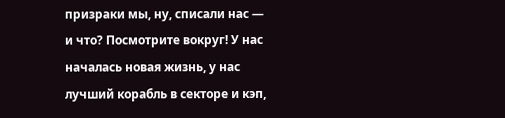призраки мы, ну, списали нас — и что? Посмотрите вокруг! У нас началась новая жизнь, у нас лучший корабль в секторе и кэп,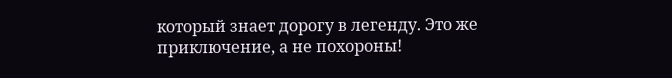который знает дорогу в легенду. Это же приключение, а не похороны!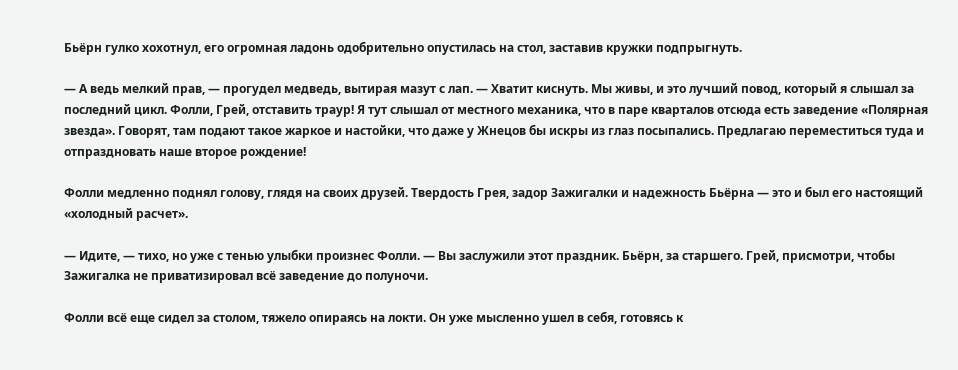Бьёрн гулко хохотнул, его огромная ладонь одобрительно опустилась на стол, заставив кружки подпрыгнуть.

— А ведь мелкий прав, — прогудел медведь, вытирая мазут с лап. — Хватит киснуть. Мы живы, и это лучший повод, который я слышал за последний цикл. Фолли, Грей, отставить траур! Я тут слышал от местного механика, что в паре кварталов отсюда есть заведение «Полярная звезда». Говорят, там подают такое жаркое и настойки, что даже у Жнецов бы искры из глаз посыпались. Предлагаю переместиться туда и отпраздновать наше второе рождение!

Фолли медленно поднял голову, глядя на своих друзей. Твердость Грея, задор Зажигалки и надежность Бьёрна — это и был его настоящий «холодный расчет».

— Идите, — тихо, но уже с тенью улыбки произнес Фолли. — Вы заслужили этот праздник. Бьёрн, за старшего. Грей, присмотри, чтобы Зажигалка не приватизировал всё заведение до полуночи.

Фолли всё еще сидел за столом, тяжело опираясь на локти. Он уже мысленно ушел в себя, готовясь к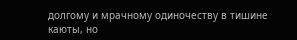долгому и мрачному одиночеству в тишине каюты, но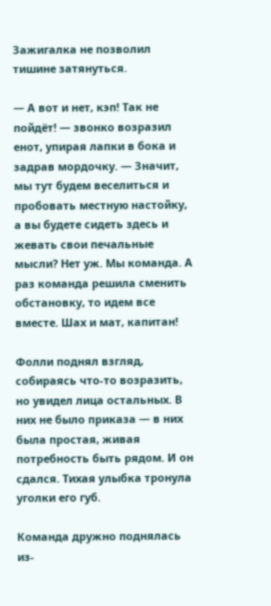Зажигалка не позволил тишине затянуться.

— А вот и нет, кэп! Так не пойдёт! — звонко возразил енот, упирая лапки в бока и задрав мордочку. — Значит, мы тут будем веселиться и пробовать местную настойку, а вы будете сидеть здесь и жевать свои печальные мысли? Нет уж. Мы команда. А раз команда решила сменить обстановку, то идем все вместе. Шах и мат, капитан!

Фолли поднял взгляд, собираясь что-то возразить, но увидел лица остальных. В них не было приказа — в них была простая, живая потребность быть рядом. И он сдался. Тихая улыбка тронула уголки его губ.

Команда дружно поднялась из-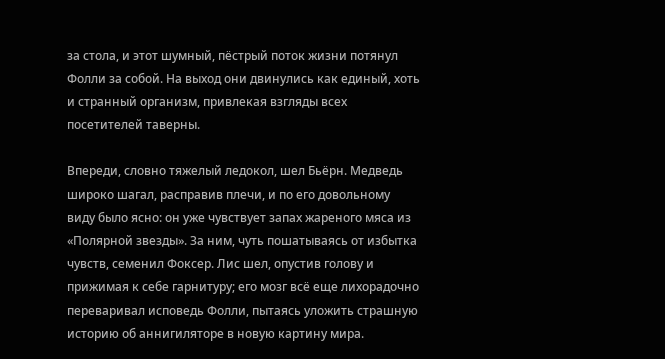за стола, и этот шумный, пёстрый поток жизни потянул Фолли за собой. На выход они двинулись как единый, хоть и странный организм, привлекая взгляды всех посетителей таверны.

Впереди, словно тяжелый ледокол, шел Бьёрн. Медведь широко шагал, расправив плечи, и по его довольному виду было ясно: он уже чувствует запах жареного мяса из «Полярной звезды». За ним, чуть пошатываясь от избытка чувств, семенил Фоксер. Лис шел, опустив голову и прижимая к себе гарнитуру; его мозг всё еще лихорадочно переваривал исповедь Фолли, пытаясь уложить страшную историю об аннигиляторе в новую картину мира.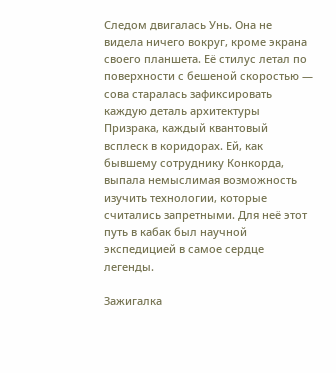Следом двигалась Унь. Она не видела ничего вокруг, кроме экрана своего планшета. Её стилус летал по поверхности с бешеной скоростью — сова старалась зафиксировать каждую деталь архитектуры Призрака, каждый квантовый всплеск в коридорах. Ей, как бывшему сотруднику Конкорда, выпала немыслимая возможность изучить технологии, которые считались запретными. Для неё этот путь в кабак был научной экспедицией в самое сердце легенды.

Зажигалка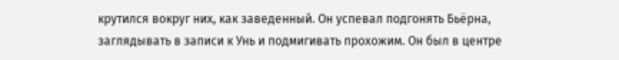крутился вокруг них, как заведенный. Он успевал подгонять Бьёрна, заглядывать в записи к Унь и подмигивать прохожим. Он был в центре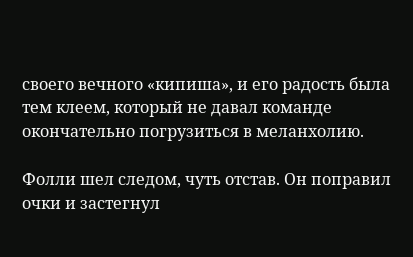своего вечного «кипиша», и его радость была тем клеем, который не давал команде окончательно погрузиться в меланхолию.

Фолли шел следом, чуть отстав. Он поправил очки и застегнул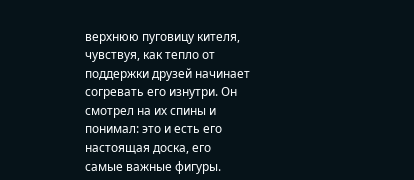верхнюю пуговицу кителя, чувствуя, как тепло от поддержки друзей начинает согревать его изнутри. Он смотрел на их спины и понимал: это и есть его настоящая доска, его самые важные фигуры.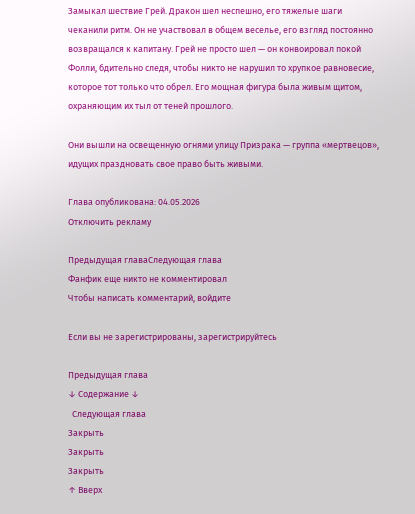Замыкал шествие Грей. Дракон шел неспешно, его тяжелые шаги чеканили ритм. Он не участвовал в общем веселье, его взгляд постоянно возвращался к капитану. Грей не просто шел — он конвоировал покой Фолли, бдительно следя, чтобы никто не нарушил то хрупкое равновесие, которое тот только что обрел. Его мощная фигура была живым щитом, охраняющим их тыл от теней прошлого.

Они вышли на освещенную огнями улицу Призрака — группа «мертвецов», идущих праздновать свое право быть живыми.

Глава опубликована: 04.05.2026
Отключить рекламу

Предыдущая главаСледующая глава
Фанфик еще никто не комментировал
Чтобы написать комментарий, войдите

Если вы не зарегистрированы, зарегистрируйтесь

Предыдущая глава
↓ Содержание ↓
  Следующая глава
Закрыть
Закрыть
Закрыть
↑ Вверх